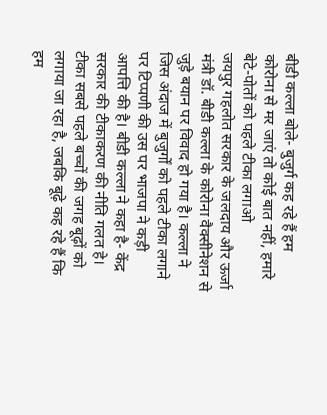बीडी कल्ला बोले- बुजुर्ग कह रहे हैं हम कोरोना से मर जाएं तो कोई बात नहीं, हमारे बेटे-पोतों को पहले टीका लगाओ
जयपुर गहलोत सरकार के जलदाय और ऊर्जा मंत्री डॉ. बीडी कल्ला के कोरोना वैक्सीनेशन से जुड़े बयान पर विवाद हो गया है। कल्ला ने जिस अंदाज में बुजुर्गों को पहले टीका लगाने पर टिप्पणी की उस पर भाजपा ने कड़ी आपत्ति की है। बीडी कल्ला ने कहा है- केंद्र सरकार की टीकाकरण की नीति गलत हे। टीका सबसे पहले बच्चों की जगह बूढ़ों को लगाया जा रहा है, जबकि बूढ़े कह रहे हैं कि हम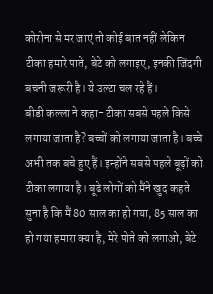कोरोना से मर जाएं तो कोई बात नहीं लेकिन टीका हमारे पाते, बेटे को लगाइए, इनकी जिंदगी बचनी जरूरी है। ये उल्टा चल रहे हैं।
बीडी कल्ला ने कहा- टीका सबसे पहले किसे लगाया जाता है? बच्चों को लगाया जाता है। बच्चे अभी तक बचे हुए हैं। इन्होंने सबसे पहले बूढ़ों को टीका लगाया है। बूढे लोगों को मैंने खुद कहते सुना है कि मैं 80 साल का हो गया, 85 साल का हो गया हमारा क्या है, मेरे पोते को लगाओ, बेटे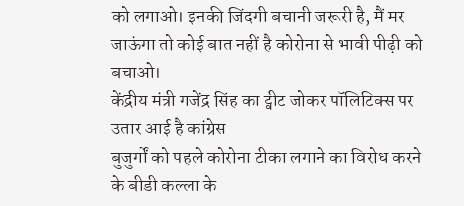को लगाओ। इनकी जिंदगी बचानी जरूरी है, मैं मर जाऊंगा तो कोई बात नहीं है कोरोना से भावी पीढ़ी को बचाओ।
केंद्रीय मंत्री गजेंद्र सिंह का ट्वीट जोकर पॉलिटिक्स पर उतार आई है कांग्रेस
बुजुर्गों को पहले कोरोना टीका लगाने का विरोध करने के बीडी कल्ला के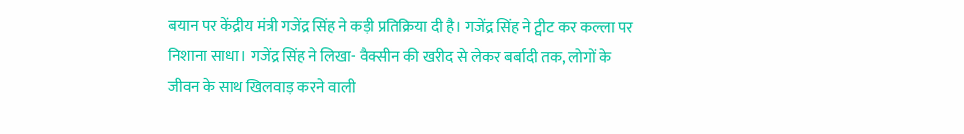बयान पर केंद्रीय मंत्री गजेंद्र सिंह ने कड़ी प्रतिक्रिया दी है। गजेंद्र सिंह ने ट्वीट कर कल्ला पर निशाना साधा। गजेंद्र सिंह ने लिखा- वैक्सीन की खरीद से लेकर बर्बादी तक, लोगों के जीवन के साथ खिलवाड़ करने वाली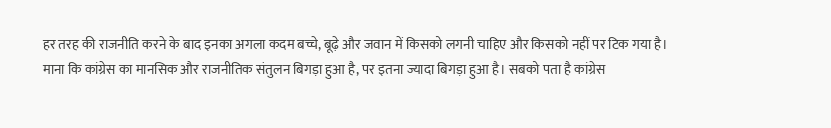हर तरह की राजनीति करने के बाद इनका अगला कदम बच्चे, बूढ़े और जवान में किसको लगनी चाहिए और किसको नहीं पर टिक गया है।
माना कि कांग्रेस का मानसिक और राजनीतिक संतुलन बिगड़ा हुआ है, पर इतना ज्यादा बिगड़ा हुआ है। सबको पता है कांग्रेस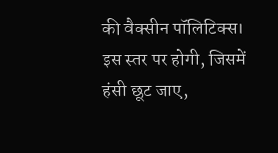की वैक्सीन पॉलिटिक्स। इस स्तर पर होगी, जिसमें हंसी छूट जाए,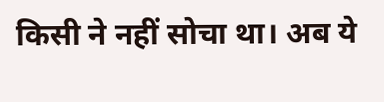किसी ने नहीं सोचा था। अब ये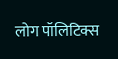लोग पॉलिटिक्स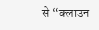से “क्लाउन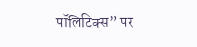पॉलिटिक्स” पर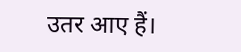उतर आए हैं।